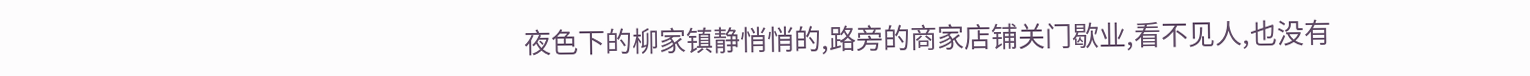夜色下的柳家镇静悄悄的,路旁的商家店铺关门歇业,看不见人,也没有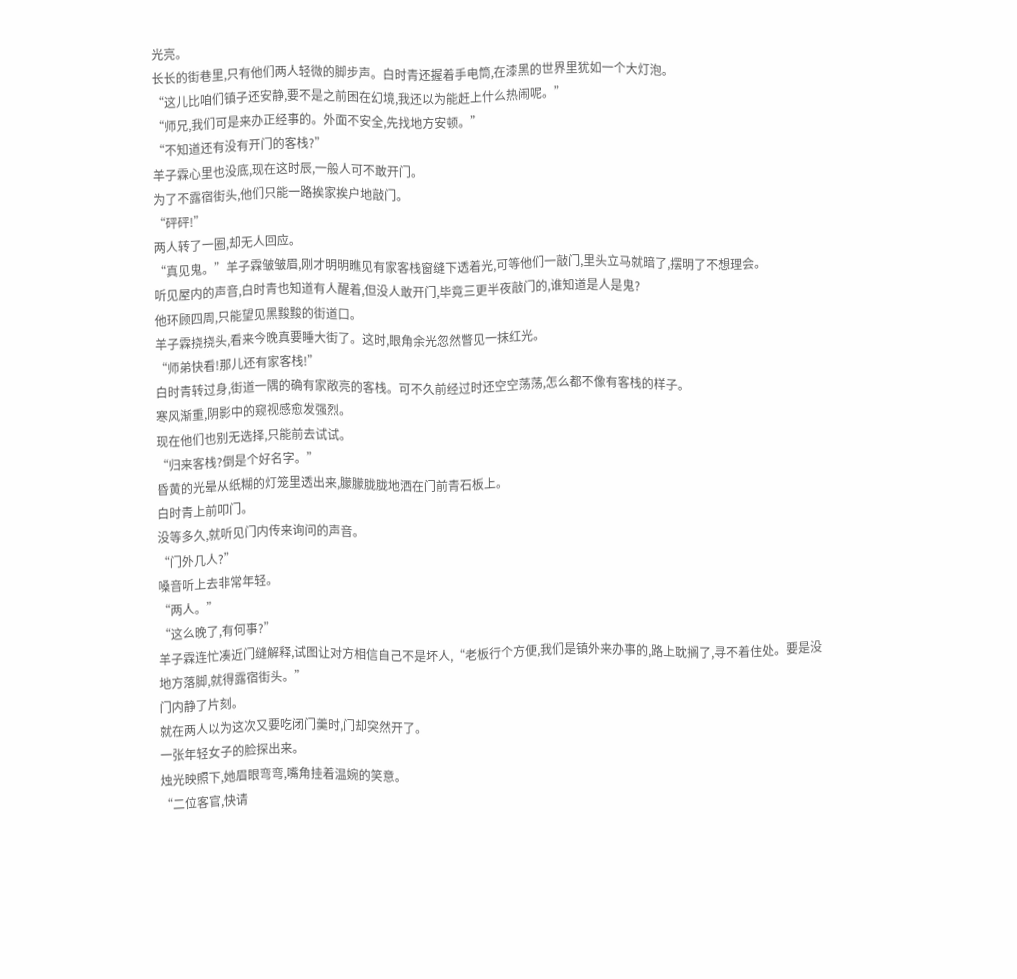光亮。
长长的街巷里,只有他们两人轻微的脚步声。白时青还握着手电筒,在漆黑的世界里犹如一个大灯泡。
“这儿比咱们镇子还安静,要不是之前困在幻境,我还以为能赶上什么热闹呢。”
“师兄,我们可是来办正经事的。外面不安全,先找地方安顿。”
“不知道还有没有开门的客栈?”
羊子霖心里也没底,现在这时辰,一般人可不敢开门。
为了不露宿街头,他们只能一路挨家挨户地敲门。
“砰砰!”
两人转了一圈,却无人回应。
“真见鬼。”羊子霖皱皱眉,刚才明明瞧见有家客栈窗缝下透着光,可等他们一敲门,里头立马就暗了,摆明了不想理会。
听见屋内的声音,白时青也知道有人醒着,但没人敢开门,毕竟三更半夜敲门的,谁知道是人是鬼?
他环顾四周,只能望见黑黢黢的街道口。
羊子霖挠挠头,看来今晚真要睡大街了。这时,眼角余光忽然瞥见一抹红光。
“师弟快看!那儿还有家客栈!”
白时青转过身,街道一隅的确有家敞亮的客栈。可不久前经过时还空空荡荡,怎么都不像有客栈的样子。
寒风渐重,阴影中的窥视感愈发强烈。
现在他们也别无选择,只能前去试试。
“归来客栈?倒是个好名字。”
昏黄的光晕从纸糊的灯笼里透出来,朦朦胧胧地洒在门前青石板上。
白时青上前叩门。
没等多久,就听见门内传来询问的声音。
“门外几人?”
嗓音听上去非常年轻。
“两人。”
“这么晚了,有何事?”
羊子霖连忙凑近门缝解释,试图让对方相信自己不是坏人,“老板行个方便,我们是镇外来办事的,路上耽搁了,寻不着住处。要是没地方落脚,就得露宿街头。”
门内静了片刻。
就在两人以为这次又要吃闭门羹时,门却突然开了。
一张年轻女子的脸探出来。
烛光映照下,她眉眼弯弯,嘴角挂着温婉的笑意。
“二位客官,快请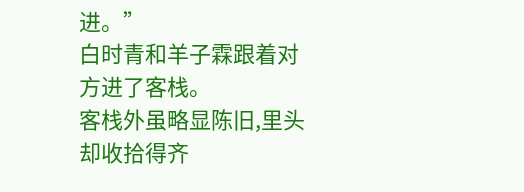进。”
白时青和羊子霖跟着对方进了客栈。
客栈外虽略显陈旧,里头却收拾得齐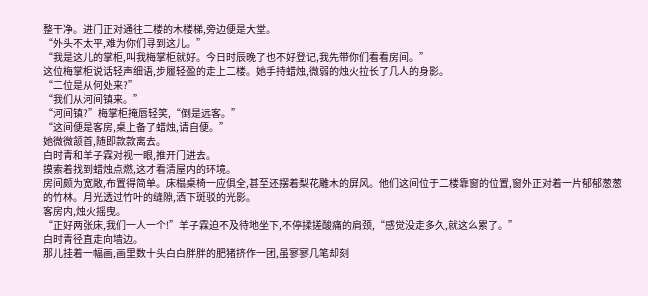整干净。进门正对通往二楼的木楼梯,旁边便是大堂。
“外头不太平,难为你们寻到这儿。”
“我是这儿的掌柜,叫我梅掌柜就好。今日时辰晚了也不好登记,我先带你们看看房间。”
这位梅掌柜说话轻声细语,步履轻盈的走上二楼。她手持蜡烛,微弱的烛火拉长了几人的身影。
“二位是从何处来?”
“我们从河间镇来。”
“河间镇?”梅掌柜掩唇轻笑,“倒是远客。”
“这间便是客房,桌上备了蜡烛,请自便。”
她微微颔首,随即款款离去。
白时青和羊子霖对视一眼,推开门进去。
摸索着找到蜡烛点燃,这才看清屋内的环境。
房间颇为宽敞,布置得简单。床榻桌椅一应俱全,甚至还摆着梨花雕木的屏风。他们这间位于二楼靠窗的位置,窗外正对着一片郁郁葱葱的竹林。月光透过竹叶的缝隙,洒下斑驳的光影。
客房内,烛火摇曳。
“正好两张床,我们一人一个!”羊子霖迫不及待地坐下,不停揉搓酸痛的肩颈,“感觉没走多久,就这么累了。”
白时青径直走向墙边。
那儿挂着一幅画,画里数十头白白胖胖的肥猪挤作一团,虽寥寥几笔却刻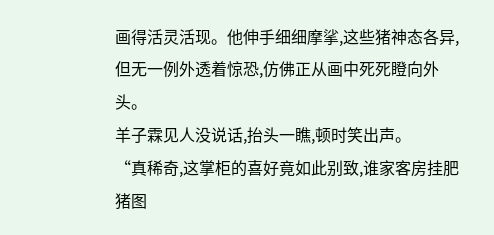画得活灵活现。他伸手细细摩挲,这些猪神态各异,但无一例外透着惊恐,仿佛正从画中死死瞪向外头。
羊子霖见人没说话,抬头一瞧,顿时笑出声。
“真稀奇,这掌柜的喜好竟如此别致,谁家客房挂肥猪图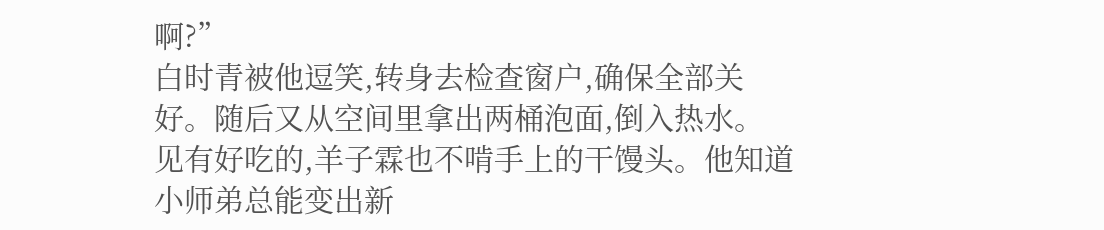啊?”
白时青被他逗笑,转身去检查窗户,确保全部关好。随后又从空间里拿出两桶泡面,倒入热水。
见有好吃的,羊子霖也不啃手上的干馒头。他知道小师弟总能变出新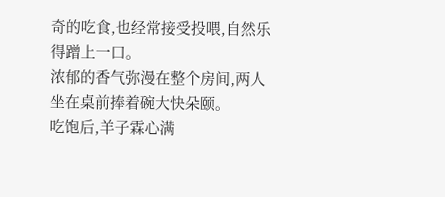奇的吃食,也经常接受投喂,自然乐得蹭上一口。
浓郁的香气弥漫在整个房间,两人坐在桌前捧着碗大快朵颐。
吃饱后,羊子霖心满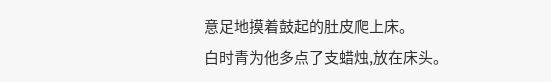意足地摸着鼓起的肚皮爬上床。
白时青为他多点了支蜡烛,放在床头。